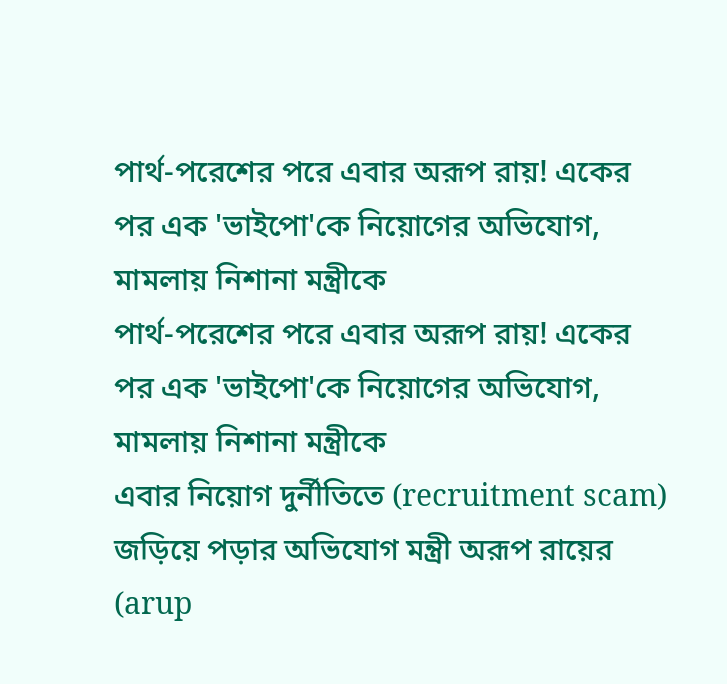পার্থ-পরেশের পরে এবার অরূপ রায়! একের পর এক 'ভাইপো'কে নিয়োগের অভিযোগ, মামলায় নিশানা মন্ত্রীকে
পার্থ-পরেশের পরে এবার অরূপ রায়! একের পর এক 'ভাইপো'কে নিয়োগের অভিযোগ, মামলায় নিশানা মন্ত্রীকে
এবার নিয়োগ দুর্নীতিতে (recruitment scam) জড়িয়ে পড়ার অভিযোগ মন্ত্রী অরূপ রায়ের (arup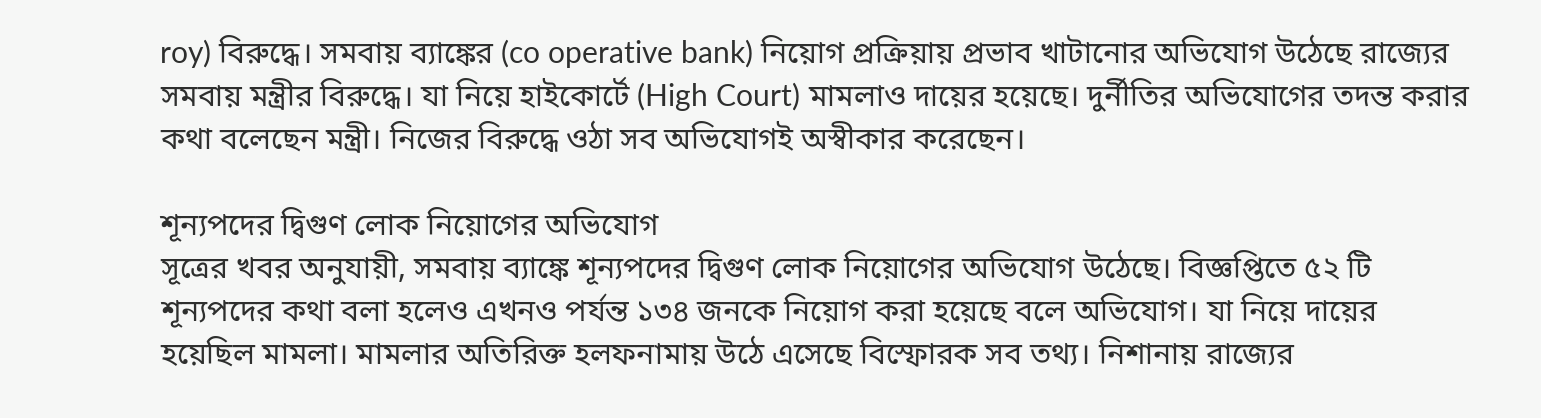roy) বিরুদ্ধে। সমবায় ব্যাঙ্কের (co operative bank) নিয়োগ প্রক্রিয়ায় প্রভাব খাটানোর অভিযোগ উঠেছে রাজ্যের সমবায় মন্ত্রীর বিরুদ্ধে। যা নিয়ে হাইকোর্টে (High Court) মামলাও দায়ের হয়েছে। দুর্নীতির অভিযোগের তদন্ত করার কথা বলেছেন মন্ত্রী। নিজের বিরুদ্ধে ওঠা সব অভিযোগই অস্বীকার করেছেন।

শূন্যপদের দ্বিগুণ লোক নিয়োগের অভিযোগ
সূত্রের খবর অনুযায়ী, সমবায় ব্যাঙ্কে শূন্যপদের দ্বিগুণ লোক নিয়োগের অভিযোগ উঠেছে। বিজ্ঞপ্তিতে ৫২ টি শূন্যপদের কথা বলা হলেও এখনও পর্যন্ত ১৩৪ জনকে নিয়োগ করা হয়েছে বলে অভিযোগ। যা নিয়ে দায়ের হয়েছিল মামলা। মামলার অতিরিক্ত হলফনামায় উঠে এসেছে বিস্ফোরক সব তথ্য। নিশানায় রাজ্যের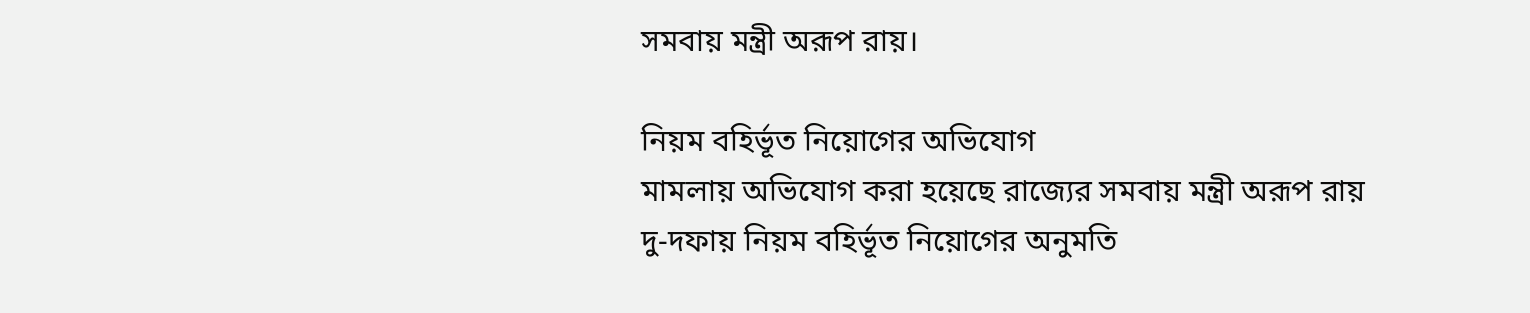সমবায় মন্ত্রী অরূপ রায়।

নিয়ম বহির্ভূত নিয়োগের অভিযোগ
মামলায় অভিযোগ করা হয়েছে রাজ্যের সমবায় মন্ত্রী অরূপ রায় দু-দফায় নিয়ম বহির্ভূত নিয়োগের অনুমতি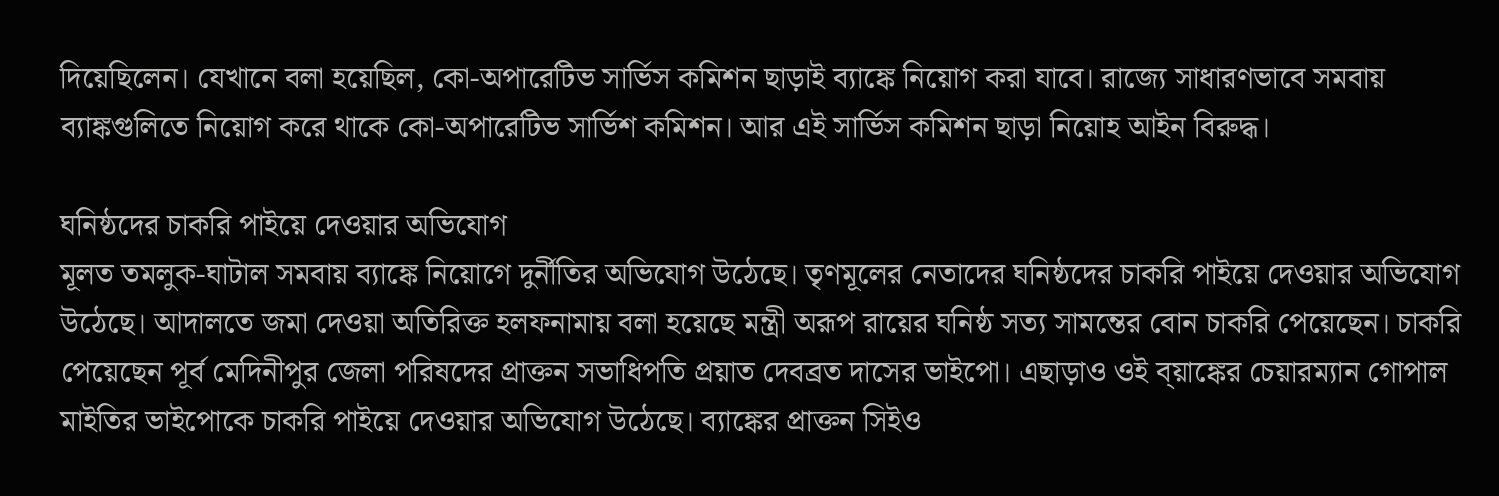দিয়েছিলেন। যেখানে বলা হয়েছিল, কো-অপারেটিভ সার্ভিস কমিশন ছাড়াই ব্যাঙ্কে নিয়োগ করা যাবে। রাজ্যে সাধারণভাবে সমবায় ব্যাঙ্কগুলিতে নিয়োগ করে থাকে কো-অপারেটিভ সার্ভিশ কমিশন। আর এই সার্ভিস কমিশন ছাড়া নিয়োহ আইন বিরুদ্ধ।

ঘনিষ্ঠদের চাকরি পাইয়ে দেওয়ার অভিযোগ
মূলত তমলুক-ঘাটাল সমবায় ব্যাঙ্কে নিয়োগে দুর্নীতির অভিযোগ উঠেছে। তৃণমূলের নেতাদের ঘনিষ্ঠদের চাকরি পাইয়ে দেওয়ার অভিযোগ উঠেছে। আদালতে জমা দেওয়া অতিরিক্ত হলফনামায় বলা হয়েছে মন্ত্রী অরূপ রায়ের ঘনিষ্ঠ সত্য সামন্তের বোন চাকরি পেয়েছেন। চাকরি পেয়েছেন পূর্ব মেদিনীপুর জেলা পরিষদের প্রাক্তন সভাধিপতি প্রয়াত দেবব্রত দাসের ভাইপো। এছাড়াও ওই ব্য়াঙ্কের চেয়ারম্যান গোপাল মাইতির ভাইপোকে চাকরি পাইয়ে দেওয়ার অভিযোগ উঠেছে। ব্যাঙ্কের প্রাক্তন সিইও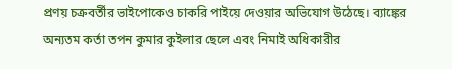প্রণয় চক্রবর্তীর ভাইপোকেও চাকরি পাইয়ে দেওয়ার অভিযোগ উঠেছে। ব্যাঙ্কের অন্যতম কর্তা তপন কুমার কুইলার ছেলে এবং নিমাই অধিকারীর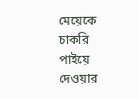মেয়েকে চাকরি পাইয়ে দেওয়ার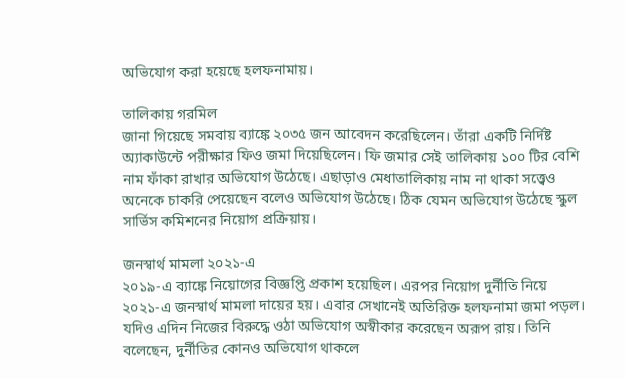অভিযোগ করা হয়েছে হলফনামায়।

তালিকায় গরমিল
জানা গিয়েছে সমবায় ব্যাঙ্কে ২০৩৫ জন আবেদন করেছিলেন। তাঁরা একটি নির্দিষ্ট অ্যাকাউন্টে পরীক্ষার ফিও জমা দিয়েছিলেন। ফি জমার সেই তালিকায় ১০০ টির বেশি নাম ফাঁকা রাখার অভিযোগ উঠেছে। এছাড়াও মেধাতালিকায় নাম না থাকা সত্ত্বেও অনেকে চাকরি পেয়েছেন বলেও অভিযোগ উঠেছে। ঠিক যেমন অভিযোগ উঠেছে স্কুল সার্ভিস কমিশনের নিয়োগ প্রক্রিয়ায়।

জনস্বার্থ মামলা ২০২১-এ
২০১৯-এ ব্যাঙ্কে নিয়োগের বিজ্ঞপ্তি প্রকাশ হয়েছিল। এরপর নিয়োগ দুর্নীতি নিয়ে ২০২১-এ জনস্বার্থ মামলা দায়ের হয়। এবার সেখানেই অতিরিক্ত হলফনামা জমা পড়ল। যদিও এদিন নিজের বিরুদ্ধে ওঠা অভিযোগ অস্বীকার করেছেন অরূপ রায়। তিনি বলেছেন, দুর্নীতির কোনও অভিযোগ থাকলে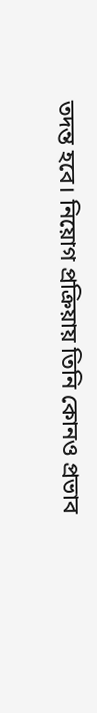তদন্ত হবে। নিয়োগ প্রক্রিয়ায় তিনি কোনও প্রভাব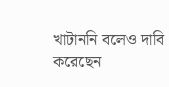খাটাননি বলেও দাবি করেছেন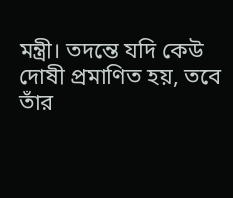মন্ত্রী। তদন্তে যদি কেউ দোষী প্রমাণিত হয়, তবে তাঁর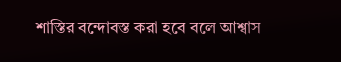শাস্তির বন্দোবস্ত করা হবে বলে আশ্বাস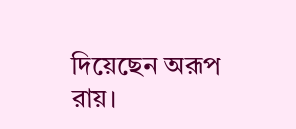দিয়েছেন অরূপ রায়।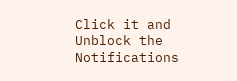Click it and Unblock the Notifications